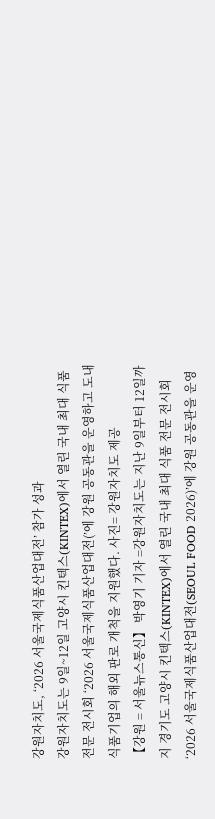강원자치도, ‘2026 서울국제식품산업대전’ 참가 성과
강원자치도는 9일~12일 고양시 킨텍스(KINTEX)에서 열린 국내 최대 식품 전문 전시회 ‘2026 서울국제식품산업대전(’에 강원 공동관을 운영하고 도내 식품기업의 해외 판로 개척을 지원했다. 사진= 강원자치도 제공
【강원 = 서울뉴스통신】 박영기 기자 =강원자치도는 지난 9일부터 12일까지 경기도 고양시 킨텍스(KINTEX)에서 열린 국내 최대 식품 전문 전시회 ‘2026 서울국제식품산업대전(SEOUL FOOD 2026)’에 강원 공동관을 운영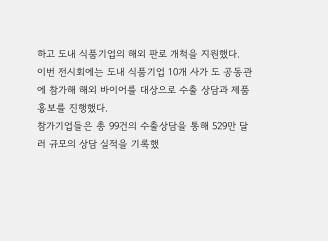하고 도내 식품기업의 해외 판로 개척을 지원했다.
이번 전시회에는 도내 식품기업 10개 사가 도 공동관에 참가해 해외 바이어를 대상으로 수출 상담과 제품 홍보를 진행했다.
참가기업들은 총 99건의 수출상담을 통해 529만 달러 규모의 상담 실적을 기록했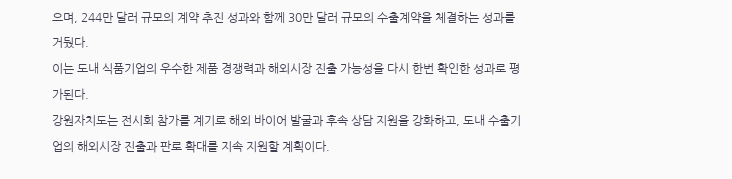으며, 244만 달러 규모의 계약 추진 성과와 함께 30만 달러 규모의 수출계약을 체결하는 성과를 거뒀다.
이는 도내 식품기업의 우수한 제품 경쟁력과 해외시장 진출 가능성을 다시 한번 확인한 성과로 평가된다.
강원자치도는 전시회 참가를 계기로 해외 바이어 발굴과 후속 상담 지원을 강화하고, 도내 수출기업의 해외시장 진출과 판로 확대를 지속 지원할 계획이다.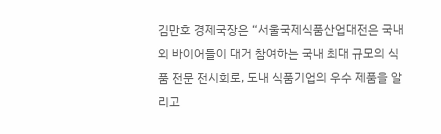김만호 경제국장은 “서울국제식품산업대전은 국내외 바이어들이 대거 참여하는 국내 최대 규모의 식품 전문 전시회로, 도내 식품기업의 우수 제품을 알리고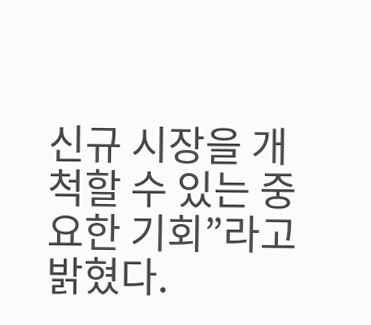신규 시장을 개척할 수 있는 중요한 기회”라고 밝혔다.